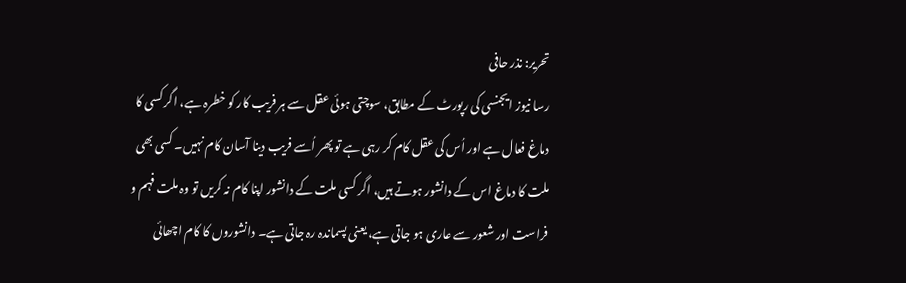تحریر: نذر حافی
رسا نیوز ایجنسی کی رپورٹ کے مطابق، سوچتی ہوئی عقل سے ہر فریب کار کو خطرہ ہے، اگر کسی کا دماغ فعال ہے اور اُس کی عقل کام کر رہی ہے تو پھر اُسے فریب دینا آسان کام نہیں۔ کسی بھی ملت کا دماغ اس کے دانشور ہوتے ہیں، اگر کسی ملت کے دانشور اپنا کام نہ کریں تو وہ ملت فہم و فراست اور شعور سے عاری ہو جاتی ہے، یعنی پسماندہ رہ جاتی ہے۔ دانشوروں کا کام اچھائی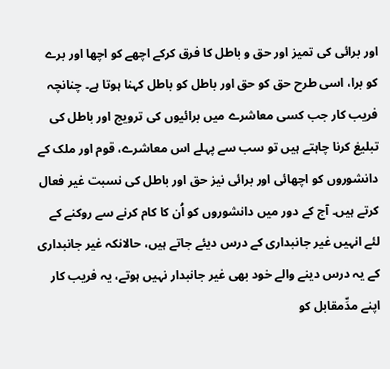اور برائی کی تمیز اور حق و باطل کا فرق کرکے اچھے کو اچھا اور برے کو برا، اسی طرح حق کو حق اور باطل کو باطل کہنا ہوتا ہے۔ چنانچہ فریب کار جب کسی معاشرے میں برائیوں کی ترویج اور باطل کی تبلیغ کرنا چاہتے ہیں تو سب سے پہلے اس معاشرے، قوم اور ملک کے دانشوروں کو اچھائی اور برائی نیز حق اور باطل کی نسبت غیر فعال کرتے ہیں۔ آج کے دور میں دانشوروں کو اُن کا کام کرنے سے روکنے کے لئے انہیں غیر جانبداری کے درس دیئے جاتے ہیں، حالانکہ غیر جانبداری کے یہ درس دینے والے خود بھی غیر جانبدار نہیں ہوتے، یہ فریب کار اپنے مدِّمقابل کو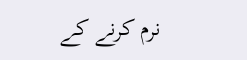نرم کرنے کے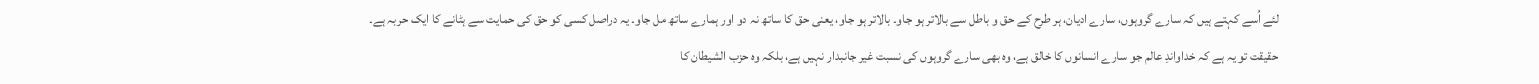لئے اُسے کہتے ہیں کہ سارے گروہوں، سارے ادیان، ہر طرح کے حق و باطل سے بالاتر ہو جاو۔ بالاتر ہو جاو، یعنی حق کا ساتھ نہ دو اور ہمارے ساتھ مل جاو۔ یہ دراصل کسی کو حق کی حمایت سے ہٹانے کا ایک حربہ ہے۔
حقیقت تو یہ ہے کہ خداواندِ عالم جو سارے انسانوں کا خالق ہے، وہ بھی سارے گروہوں کی نسبت غیر جانبدار نہیں ہے، بلکہ وہ حزب الشیطان کا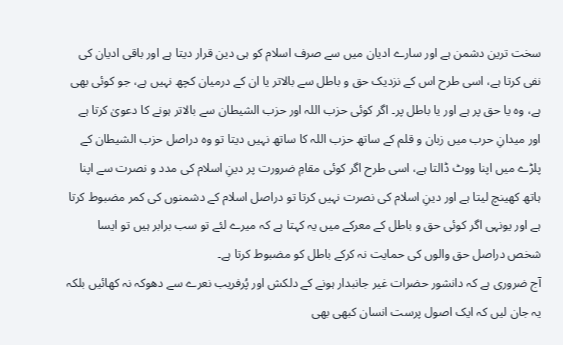سخت ترین دشمن ہے اور سارے ادیان میں سے صرف اسلام کو ہی دین قرار دیتا ہے اور باقی ادیان کی نفی کرتا ہے، اسی طرح اس کے نزدیک حق و باطل سے بالاتر یا ان کے درمیان کچھ نہیں ہے، جو کوئی بھی ہے، وہ یا حق پر ہے اور یا باطل پر۔ اگر کوئی حزب اللہ اور حزب الشیطان سے بالاتر ہونے کا دعویٰ کرتا ہے اور میدانِ حرب میں زبان و قلم کے ساتھ حزب اللہ کا ساتھ نہیں دیتا تو وہ دراصل حزب الشیطان کے پلڑے میں اپنا ووٹ ڈالتا ہے، اسی طرح اگر کوئی مقامِ ضرورت پر دینِ اسلام کی مدد و نصرت سے اپنا ہاتھ کھینچ لیتا ہے اور دینِ اسلام کی نصرت نہیں کرتا تو دراصل اسلام کے دشمنوں کی کمر مضبوط کرتا ہے اور یونہی اگر کوئی حق و باطل کے معرکے میں یہ کہتا ہے کہ میرے لئے تو سب برابر ہیں تو ایسا شخص دراصل حق والوں کی حمایت نہ کرکے باطل کو مضبوط کرتا ہے۔
آج ضروری ہے کہ دانشور حضرات غیر جانبدار ہونے کے دلکش اور پُرفریب نعرے سے دھوکہ نہ کھائیں بلکہ یہ جان لیں کہ ایک اصول پرست انسان کبھی بھی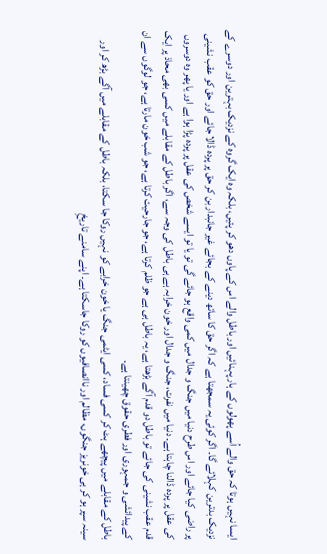ایسا نہیں ہوتا کہ حق والے اُسے پھولوں کے ہار پہنائیں اور باطل والے اس کے پاوں دھو کر پئیں، بلکہ وہ ایک گروہ کے نزدیک بہترین اور دوسرے کے نزدیک بدترین کہلائے گا۔ اگر کوئی یہ سمجھتا ہے کہ اگر حق کا ساتھ دینے کے بجائے غیر جانبدار بن کر حق پر پردہ ڈالا جائے اور حق کو عقب نشینی پر راضی کیا جائے اور اس طرح دنیا میں جنگ و جدال میں کمی واقع ہو جائے گی تو یا تو ایسے شخص کی عقل پر پردہ پڑا ہوا ہے اور یا پھر وہ دوسروں کی عقل پر پردہ ڈالنا چاہتا ہے۔ دنیا میں نفرت، جنگ و جدال اور خون خرابہ ہے ہی باطل کی وجہ سے، اگر باطل کے مقابلے میں کسی بھی محاذ پر ایک قدم عقب نشینی کی جائے تو باطل دو قدم آگے بڑھتا ہے، یہ باطل ہی ہے جو ظلم کرتا ہے، جو جارحیت کرتا ہے، جو شب خون مارتا ہے، جو لوگوں سے ان کے پیدائشی و جمہوری اور فطری حقوق چھینتا ہے۔
باطل کے مقابلے میں پیچھے ہٹ کر کسی فساد، کسی ایٹمی جنگ یا خون خرابے کو نہیں روکا جا سکتا، بلکہ باطل کے مقابلے میں آگے بڑھ کر اور سینہ سپر ہو کر ہی خونریز جنگوں، مظالم اور ناانصافیوں کو روکا جاسکتا ہے۔ اپنے سامنے تاریخِ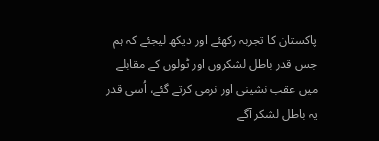پاکستان کا تجربہ رکھئے اور دیکھ لیجئے کہ ہم جس قدر باطل لشکروں اور ٹولوں کے مقابلے میں عقب نشینی اور نرمی کرتے گئے، اُسی قدر یہ باطل لشکر آگے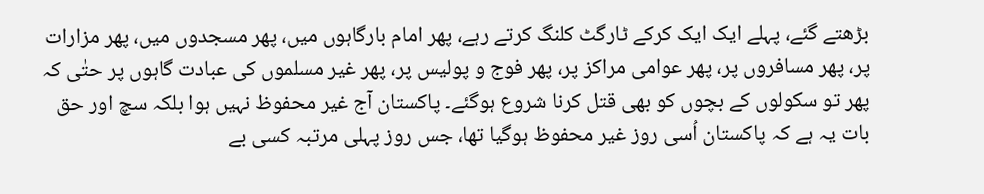بڑھتے گئے، پہلے ایک ایک کرکے ٹارگٹ کلنگ کرتے رہے، پھر امام بارگاہوں میں، پھر مسجدوں میں، پھر مزارات پر، پھر مسافروں پر، پھر عوامی مراکز پر، پھر فوج و پولیس پر، پھر غیر مسلموں کی عبادت گاہوں پر حتٰی کہ پھر تو سکولوں کے بچوں کو بھی قتل کرنا شروع ہوگئے۔ پاکستان آج غیر محفوظ نہیں ہوا بلکہ سچ اور حق بات یہ ہے کہ پاکستان اُسی روز غیر محفوظ ہوگیا تھا، جس روز پہلی مرتبہ کسی بے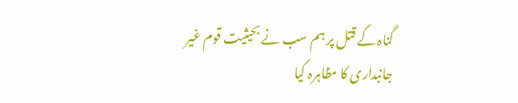گناہ کے قتل پر ہم سب نے بحیثیت قوم غیر جانبداری کا مظاہرہ کیا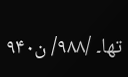تھا۔ /۹۸۸/ ن۹۴۰